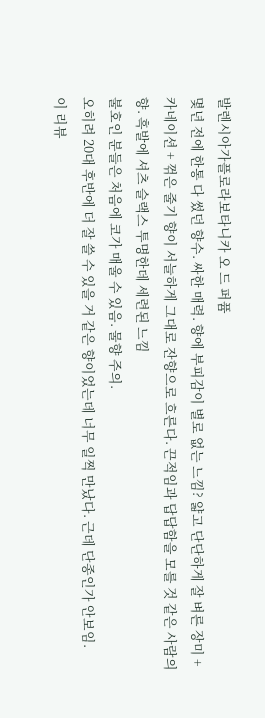발렌시아가플로라보타니카 오 드 퍼퓸
몇년 전에 한통 다 썼던 향수. 싸한 매력. 향에 부피감이 별로 없는 느낌? 얇고 단단하게 잘 벼른 장미 + 카네이션 + 꺾은 줄기 향이 서늘하게 그대로 잔향으로 흐른다. 끈적임과 답답함을 모를 것 같은 사람의 향. 흑발에 셔츠 슬랙스 투명한데 세련된 느낌
불호인 분들은 처음에 코가 매울 수 있음. 물향 주의.
오히려 20대 후반에 더 잘 쓸 수 있을 거 같은 향이었는데 너무 일찍 만났다. 근데 단종인가 안보임.
이 리뷰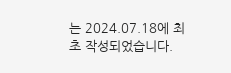는 2024.07.18에 최초 작성되었습니다.